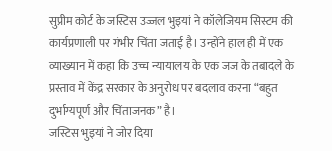सुप्रीम कोर्ट के जस्टिस उज्जल भुइयां ने कॉलेजियम सिस्टम की कार्यप्रणाली पर गंभीर चिंता जताई है। उन्होंने हाल ही में एक व्याख्यान में कहा कि उच्च न्यायालय के एक जज के तबादले के प्रस्ताव में केंद्र सरकार के अनुरोध पर बदलाव करना “बहुत दुर्भाग्यपूर्ण और चिंताजनक” है।
जस्टिस भुइयां ने जोर दिया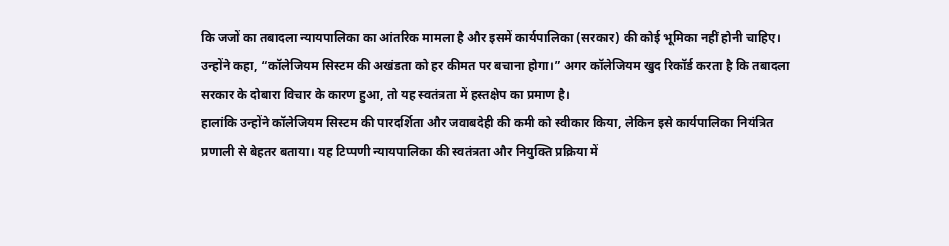कि जजों का तबादला न्यायपालिका का आंतरिक मामला है और इसमें कार्यपालिका (सरकार) की कोई भूमिका नहीं होनी चाहिए। उन्होंने कहा, “कॉलेजियम सिस्टम की अखंडता को हर कीमत पर बचाना होगा।” अगर कॉलेजियम खुद रिकॉर्ड करता है कि तबादला सरकार के दोबारा विचार के कारण हुआ, तो यह स्वतंत्रता में हस्तक्षेप का प्रमाण है।
हालांकि उन्होंने कॉलेजियम सिस्टम की पारदर्शिता और जवाबदेही की कमी को स्वीकार किया, लेकिन इसे कार्यपालिका नियंत्रित प्रणाली से बेहतर बताया। यह टिप्पणी न्यायपालिका की स्वतंत्रता और नियुक्ति प्रक्रिया में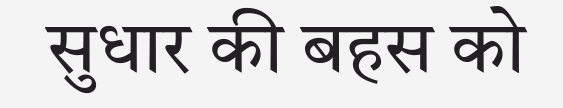सुधार की बहस को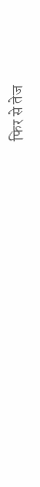फिर से तेज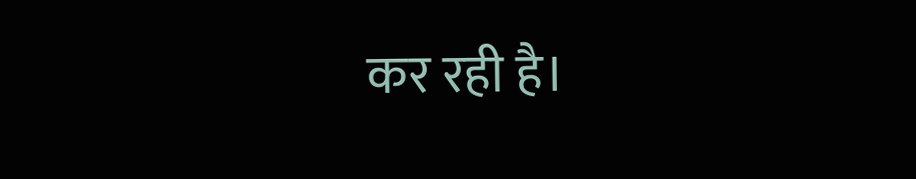कर रही है।